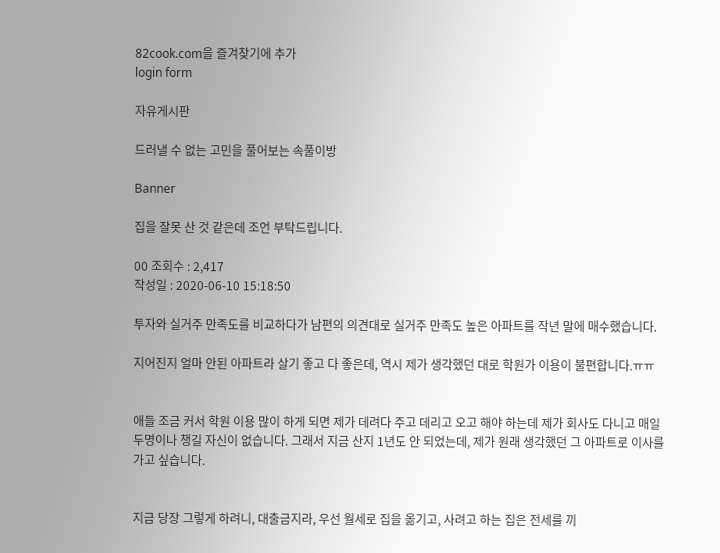82cook.com을 즐겨찾기에 추가
login form

자유게시판

드러낼 수 없는 고민을 풀어보는 속풀이방

Banner

집을 잘못 산 것 같은데 조언 부탁드립니다.

00 조회수 : 2,417
작성일 : 2020-06-10 15:18:50

투자와 실거주 만족도를 비교하다가 남편의 의견대로 실거주 만족도 높은 아파트를 작년 말에 매수했습니다.

지어진지 얼마 안된 아파트라 살기 좋고 다 좋은데, 역시 제가 생각했던 대로 학원가 이용이 불편합니다.ㅠㅠ


애들 조금 커서 학원 이용 많이 하게 되면 제가 데려다 주고 데리고 오고 해야 하는데 제가 회사도 다니고 매일 두명이나 챙길 자신이 없습니다. 그래서 지금 산지 1년도 안 되었는데, 제가 원래 생각했던 그 아파트로 이사를 가고 싶습니다.


지금 당장 그렇게 하려니, 대출금지라, 우선 월세로 집을 옮기고, 사려고 하는 집은 전세를 끼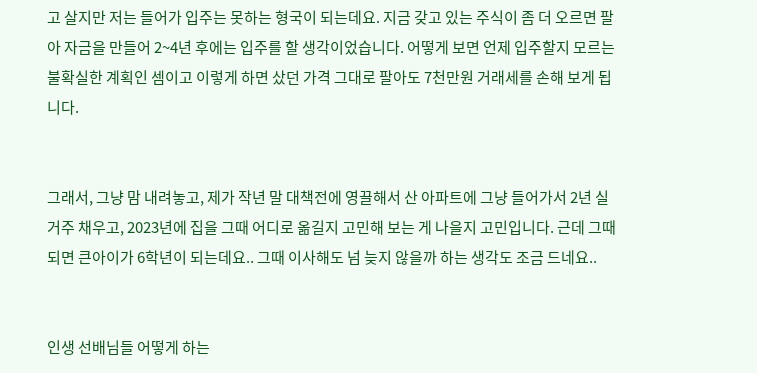고 살지만 저는 들어가 입주는 못하는 형국이 되는데요. 지금 갖고 있는 주식이 좀 더 오르면 팔아 자금을 만들어 2~4년 후에는 입주를 할 생각이었습니다. 어떻게 보면 언제 입주할지 모르는 불확실한 계획인 셈이고 이렇게 하면 샀던 가격 그대로 팔아도 7천만원 거래세를 손해 보게 됩니다.


그래서, 그냥 맘 내려놓고, 제가 작년 말 대책전에 영끌해서 산 아파트에 그냥 들어가서 2년 실거주 채우고, 2023년에 집을 그때 어디로 옮길지 고민해 보는 게 나을지 고민입니다. 근데 그때 되면 큰아이가 6학년이 되는데요.. 그때 이사해도 넘 늦지 않을까 하는 생각도 조금 드네요..


인생 선배님들 어떻게 하는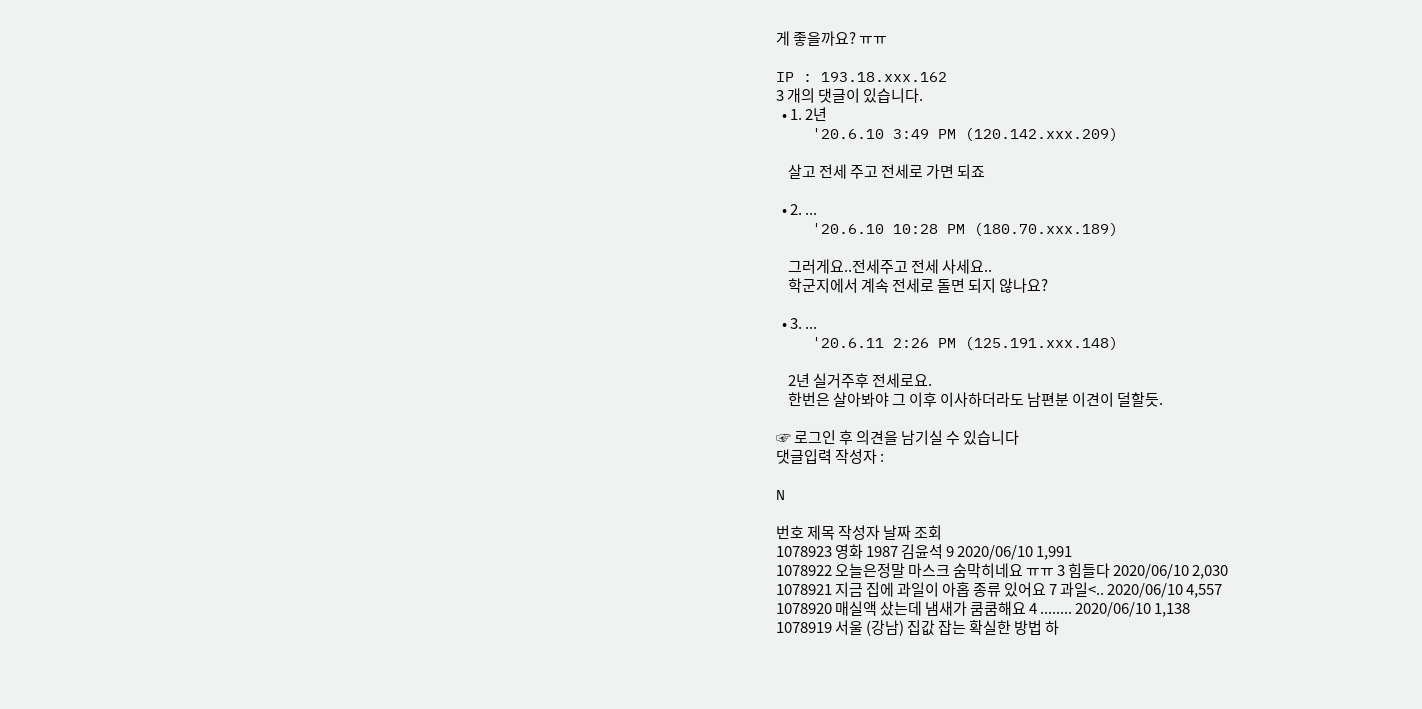게 좋을까요? ㅠㅠ

IP : 193.18.xxx.162
3 개의 댓글이 있습니다.
  • 1. 2년
    '20.6.10 3:49 PM (120.142.xxx.209)

    살고 전세 주고 전세로 가면 되죠

  • 2. ...
    '20.6.10 10:28 PM (180.70.xxx.189)

    그러게요..전세주고 전세 사세요..
    학군지에서 계속 전세로 돌면 되지 않나요?

  • 3. ...
    '20.6.11 2:26 PM (125.191.xxx.148)

    2년 실거주후 전세로요.
    한번은 살아봐야 그 이후 이사하더라도 남편분 이견이 덜할듯.

☞ 로그인 후 의견을 남기실 수 있습니다
댓글입력 작성자 :

N

번호 제목 작성자 날짜 조회
1078923 영화 1987 김윤석 9 2020/06/10 1,991
1078922 오늘은정말 마스크 숨막히네요 ㅠㅠ 3 힘들다 2020/06/10 2,030
1078921 지금 집에 과일이 아홉 종류 있어요 7 과일<.. 2020/06/10 4,557
1078920 매실액 샀는데 냄새가 쿰쿰해요 4 ........ 2020/06/10 1,138
1078919 서울 (강남) 집값 잡는 확실한 방법 하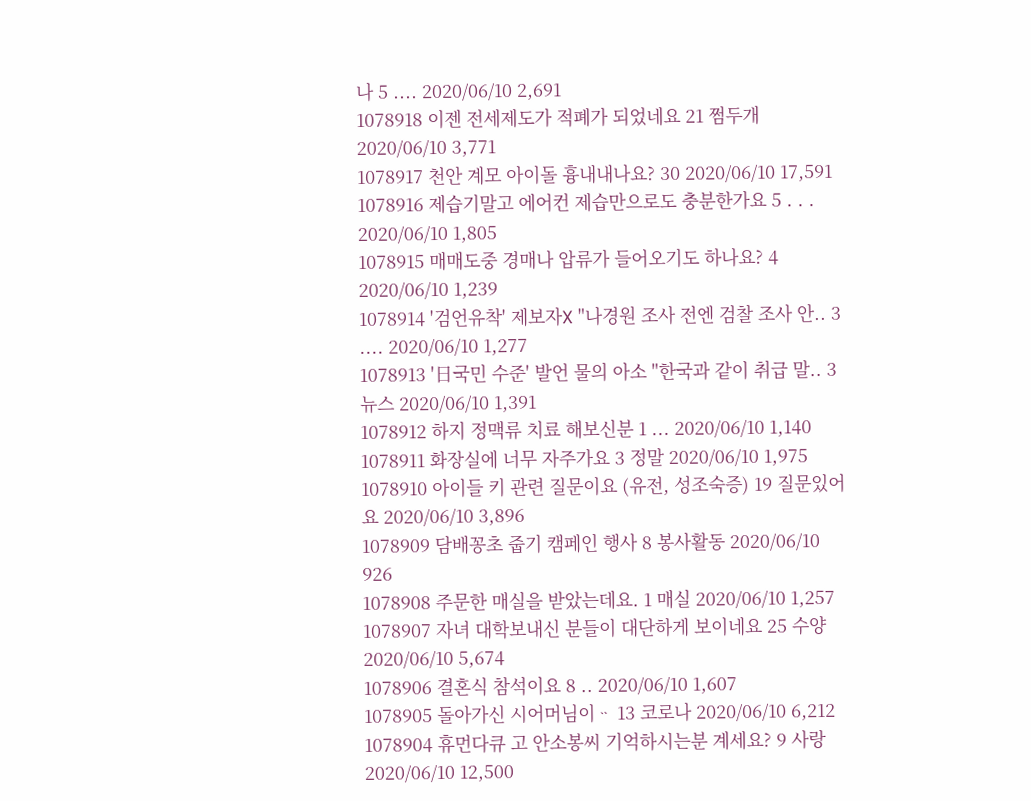나 5 .... 2020/06/10 2,691
1078918 이젠 전세제도가 적폐가 되었네요 21 쩜두개 2020/06/10 3,771
1078917 천안 계모 아이돌 흉내내나요? 30 2020/06/10 17,591
1078916 제습기말고 에어컨 제습만으로도 충분한가요 5 . . . 2020/06/10 1,805
1078915 매매도중 경매나 압류가 들어오기도 하나요? 4 2020/06/10 1,239
1078914 '검언유착' 제보자X "나경원 조사 전엔 검찰 조사 안.. 3 .... 2020/06/10 1,277
1078913 '日국민 수준' 발언 물의 아소 "한국과 같이 취급 말.. 3 뉴스 2020/06/10 1,391
1078912 하지 정맥류 치료 해보신분 1 ... 2020/06/10 1,140
1078911 화장실에 너무 자주가요 3 정말 2020/06/10 1,975
1078910 아이들 키 관련 질문이요 (유전, 성조숙증) 19 질문있어요 2020/06/10 3,896
1078909 담배꽁초 줍기 캠페인 행사 8 봉사활동 2020/06/10 926
1078908 주문한 매실을 받았는데요. 1 매실 2020/06/10 1,257
1078907 자녀 대학보내신 분들이 대단하게 보이네요 25 수양 2020/06/10 5,674
1078906 결혼식 참석이요 8 .. 2020/06/10 1,607
1078905 돌아가신 시어머님이ᆢ 13 코로나 2020/06/10 6,212
1078904 휴먼다큐 고 안소봉씨 기억하시는분 계세요? 9 사랑 2020/06/10 12,500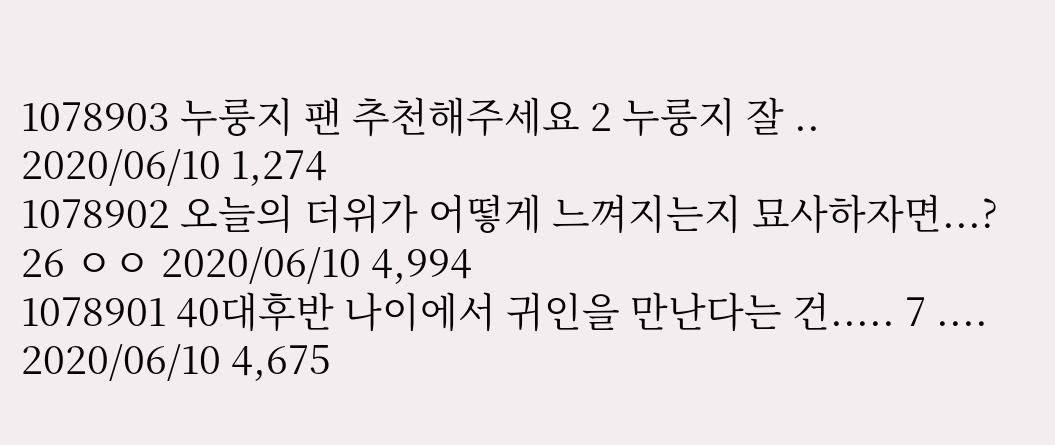1078903 누룽지 팬 추천해주세요 2 누룽지 잘 .. 2020/06/10 1,274
1078902 오늘의 더위가 어떻게 느껴지는지 묘사하자면...? 26 ㅇㅇ 2020/06/10 4,994
1078901 40대후반 나이에서 귀인을 만난다는 건..... 7 .... 2020/06/10 4,675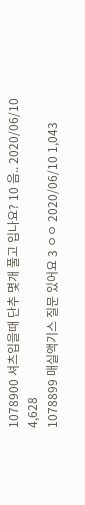1078900 셔츠입을때 단추 몇개 풀고 입나요? 10 음.. 2020/06/10 4,628
1078899 매실액기스 질문 있어요 3 ㅇㅇ 2020/06/10 1,043